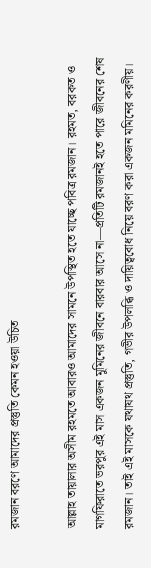রমজান বরণে আমাদের প্রস্তুতি কেমন হওয়া উচিত

আল্লাহ তায়ালার অসীম রহমতে আবারও আমাদের সামনে উপস্থিত হতে যাচ্ছে পবিত্র রমজান। রহমত, বরকত ও মাগফিরাতে ভরপুর এই মাস একজন মুমিনের জীবনে বারবার আসে না—প্রতিটি রমজানই হতে পারে জীবনের শেষ রমজান। তাই এই মাসকে যথাযথ প্রস্তুতি, গভীর উপলব্ধি ও দায়িত্ববোধ নিয়ে বরণ করা একজন মমিনের করণীয়।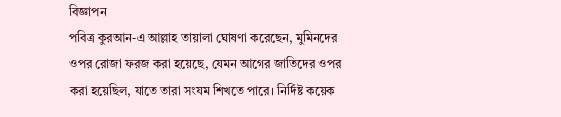বিজ্ঞাপন
পবিত্র কুরআন-এ আল্লাহ তায়ালা ঘোষণা করেছেন, মুমিনদের ওপর রোজা ফরজ করা হয়েছে, যেমন আগের জাতিদের ওপর করা হয়েছিল, যাতে তারা সংযম শিখতে পারে। নির্দিষ্ট কয়েক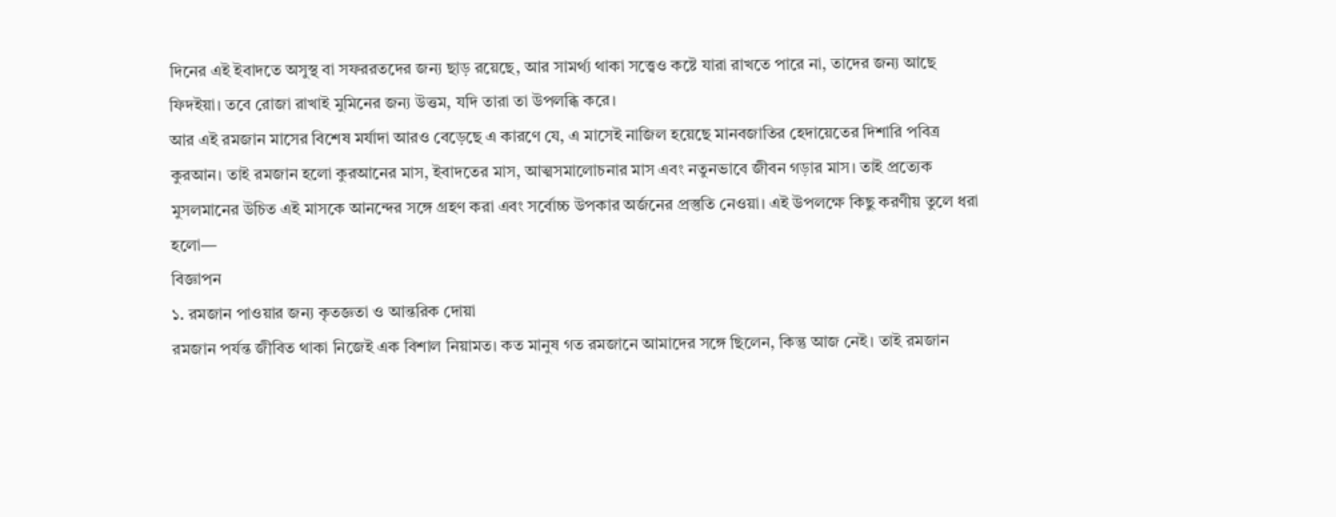দিনের এই ইবাদতে অসুস্থ বা সফররতদের জন্য ছাড় রয়েছে, আর সামর্থ্য থাকা সত্ত্বেও কষ্টে যারা রাখতে পারে না, তাদের জন্য আছে ফিদইয়া। তবে রোজা রাখাই মুমিনের জন্য উত্তম, যদি তারা তা উপলব্ধি করে।
আর এই রমজান মাসের বিশেষ মর্যাদা আরও বেড়েছে এ কারণে যে, এ মাসেই নাজিল হয়েছে মানবজাতির হেদায়েতের দিশারি পবিত্র কুরআন। তাই রমজান হলো কুরআনের মাস, ইবাদতের মাস, আত্মসমালোচনার মাস এবং নতুনভাবে জীবন গড়ার মাস। তাই প্রত্যেক মুসলমানের উচিত এই মাসকে আনন্দের সঙ্গে গ্রহণ করা এবং সর্বোচ্চ উপকার অর্জনের প্রস্তুতি নেওয়া। এই উপলক্ষে কিছু করণীয় তুলে ধরা হলো—
বিজ্ঞাপন
১. রমজান পাওয়ার জন্য কৃতজ্ঞতা ও আন্তরিক দোয়া
রমজান পর্যন্ত জীবিত থাকা নিজেই এক বিশাল নিয়ামত। কত মানুষ গত রমজানে আমাদের সঙ্গে ছিলেন, কিন্তু আজ নেই। তাই রমজান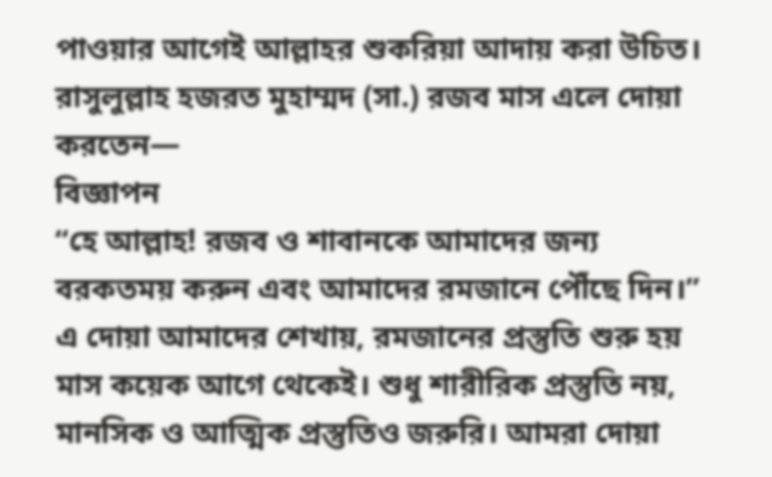পাওয়ার আগেই আল্লাহর শুকরিয়া আদায় করা উচিত।
রাসুলুল্লাহ হজরত মুহাম্মদ (সা.) রজব মাস এলে দোয়া করতেন—
বিজ্ঞাপন
“হে আল্লাহ! রজব ও শাবানকে আমাদের জন্য বরকতময় করুন এবং আমাদের রমজানে পৌঁছে দিন।”
এ দোয়া আমাদের শেখায়, রমজানের প্রস্তুতি শুরু হয় মাস কয়েক আগে থেকেই। শুধু শারীরিক প্রস্তুতি নয়, মানসিক ও আত্মিক প্রস্তুতিও জরুরি। আমরা দোয়া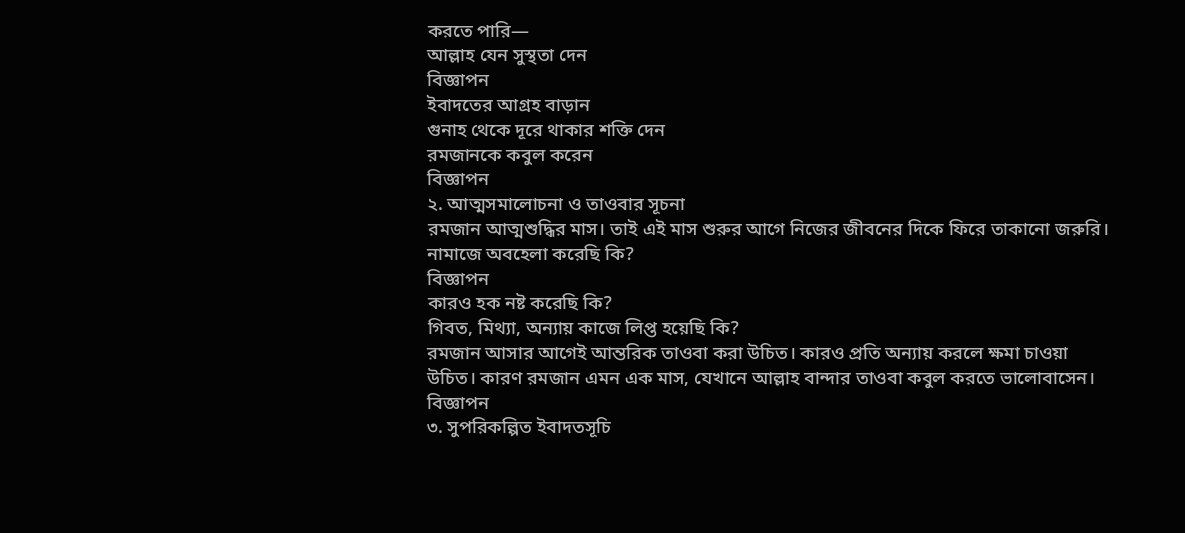করতে পারি—
আল্লাহ যেন সুস্থতা দেন
বিজ্ঞাপন
ইবাদতের আগ্রহ বাড়ান
গুনাহ থেকে দূরে থাকার শক্তি দেন
রমজানকে কবুল করেন
বিজ্ঞাপন
২. আত্মসমালোচনা ও তাওবার সূচনা
রমজান আত্মশুদ্ধির মাস। তাই এই মাস শুরুর আগে নিজের জীবনের দিকে ফিরে তাকানো জরুরি।
নামাজে অবহেলা করেছি কি?
বিজ্ঞাপন
কারও হক নষ্ট করেছি কি?
গিবত, মিথ্যা, অন্যায় কাজে লিপ্ত হয়েছি কি?
রমজান আসার আগেই আন্তরিক তাওবা করা উচিত। কারও প্রতি অন্যায় করলে ক্ষমা চাওয়া উচিত। কারণ রমজান এমন এক মাস, যেখানে আল্লাহ বান্দার তাওবা কবুল করতে ভালোবাসেন।
বিজ্ঞাপন
৩. সুপরিকল্পিত ইবাদতসূচি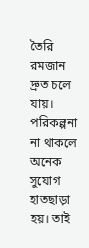তৈরি
রমজান দ্রুত চলে যায়। পরিকল্পনা না থাকলে অনেক সুযোগ হাতছাড়া হয়। তাই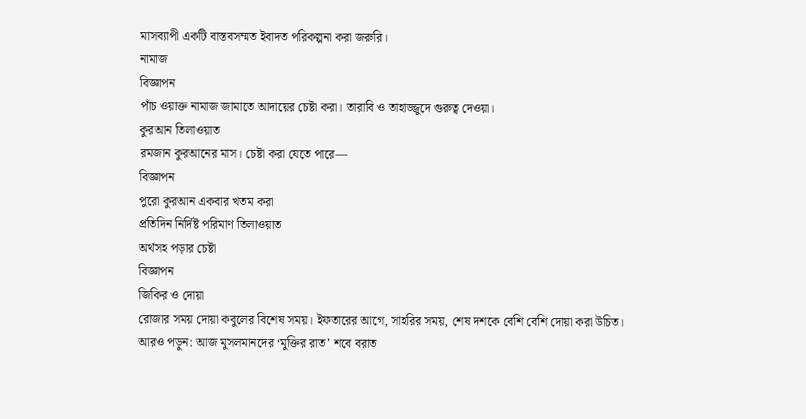মাসব্যাপী একটি বাস্তবসম্মত ইবাদত পরিকল্পনা করা জরুরি।
নামাজ
বিজ্ঞাপন
পাঁচ ওয়াক্ত নামাজ জামাতে আদায়ের চেষ্টা করা। তারাবি ও তাহাজ্জুদে গুরুত্ব দেওয়া।
কুরআন তিলাওয়াত
রমজান কুরআনের মাস। চেষ্টা করা যেতে পারে—
বিজ্ঞাপন
পুরো কুরআন একবার খতম করা
প্রতিদিন নির্দিষ্ট পরিমাণ তিলাওয়াত
অর্থসহ পড়ার চেষ্টা
বিজ্ঞাপন
জিকির ও দোয়া
রোজার সময় দোয়া কবুলের বিশেষ সময়। ইফতারের আগে, সাহরির সময়, শেষ দশকে বেশি বেশি দোয়া করা উচিত।
আরও পড়ুন: আজ মুসলমানদের ‘মুক্তির রাত’ শবে বরাত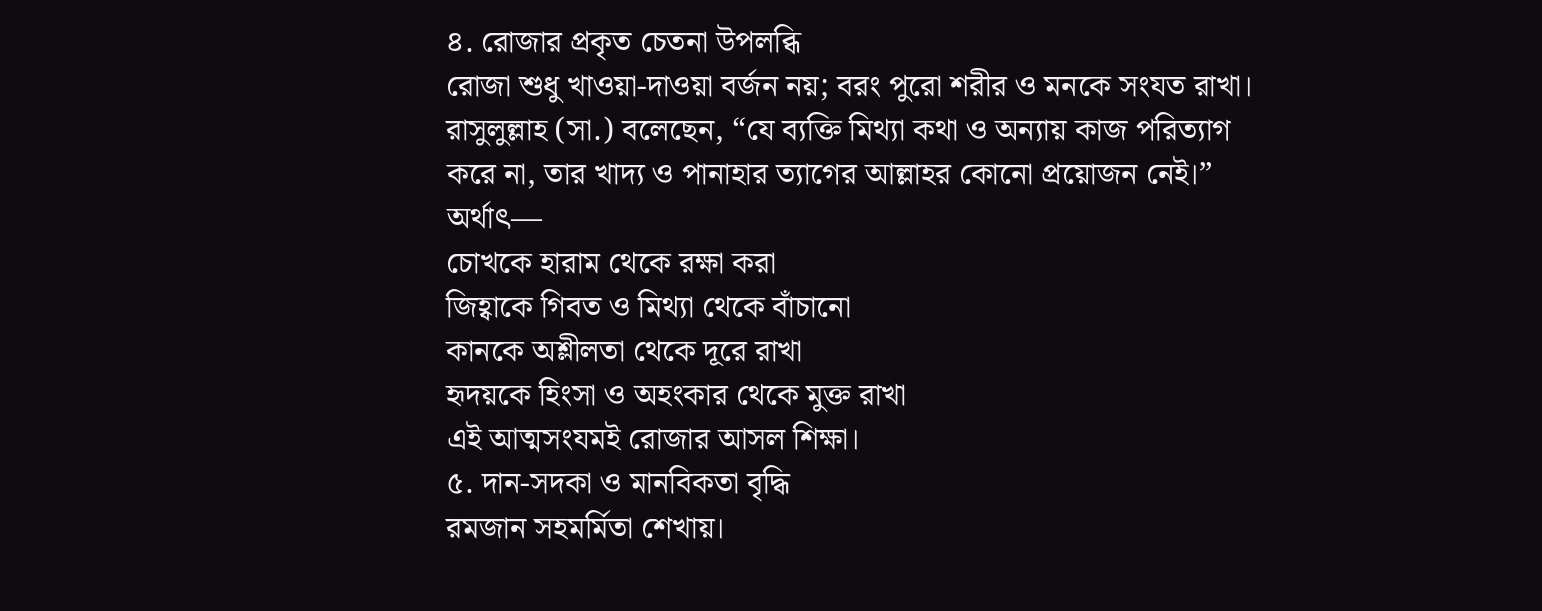৪. রোজার প্রকৃত চেতনা উপলব্ধি
রোজা শুধু খাওয়া-দাওয়া বর্জন নয়; বরং পুরো শরীর ও মনকে সংযত রাখা।
রাসুলুল্লাহ (সা.) বলেছেন, “যে ব্যক্তি মিথ্যা কথা ও অন্যায় কাজ পরিত্যাগ করে না, তার খাদ্য ও পানাহার ত্যাগের আল্লাহর কোনো প্রয়োজন নেই।”
অর্থাৎ—
চোখকে হারাম থেকে রক্ষা করা
জিহ্বাকে গিবত ও মিথ্যা থেকে বাঁচানো
কানকে অশ্লীলতা থেকে দূরে রাখা
হৃদয়কে হিংসা ও অহংকার থেকে মুক্ত রাখা
এই আত্মসংযমই রোজার আসল শিক্ষা।
৫. দান-সদকা ও মানবিকতা বৃদ্ধি
রমজান সহমর্মিতা শেখায়।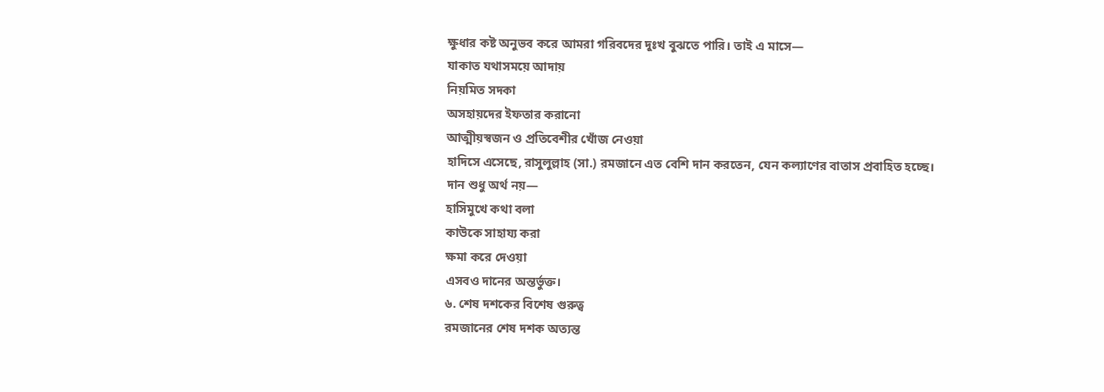ক্ষুধার কষ্ট অনুভব করে আমরা গরিবদের দুঃখ বুঝতে পারি। তাই এ মাসে—
যাকাত যথাসময়ে আদায়
নিয়মিত সদকা
অসহায়দের ইফতার করানো
আত্মীয়স্বজন ও প্রতিবেশীর খোঁজ নেওয়া
হাদিসে এসেছে, রাসুলুল্লাহ (সা.) রমজানে এত বেশি দান করতেন, যেন কল্যাণের বাতাস প্রবাহিত হচ্ছে।
দান শুধু অর্থ নয়—
হাসিমুখে কথা বলা
কাউকে সাহায্য করা
ক্ষমা করে দেওয়া
এসবও দানের অন্তর্ভুক্ত।
৬. শেষ দশকের বিশেষ গুরুত্ব
রমজানের শেষ দশক অত্যন্ত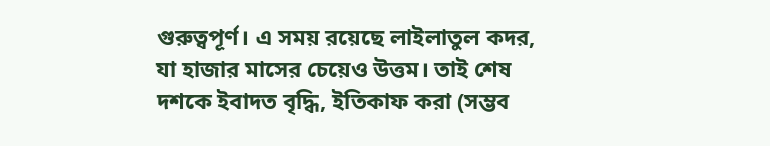গুরুত্বপূর্ণ। এ সময় রয়েছে লাইলাতুল কদর, যা হাজার মাসের চেয়েও উত্তম। তাই শেষ দশকে ইবাদত বৃদ্ধি, ইতিকাফ করা (সম্ভব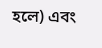হলে) এবং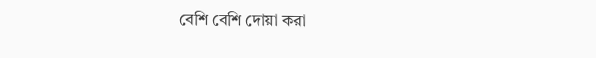বেশি বেশি দোয়া করা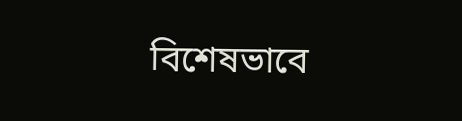বিশেষভাবে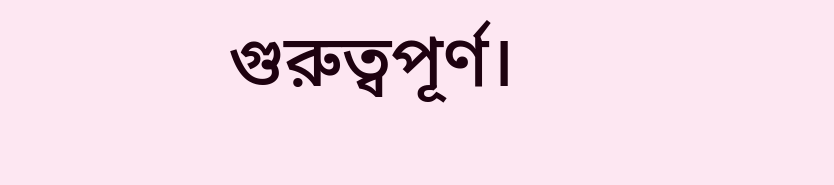গুরুত্বপূর্ণ।